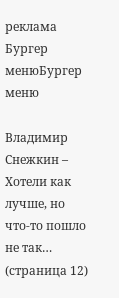реклама
Бургер менюБургер меню

Владимир Снежкин – Хотели как лучше, но что-то пошло не так… (страница 12)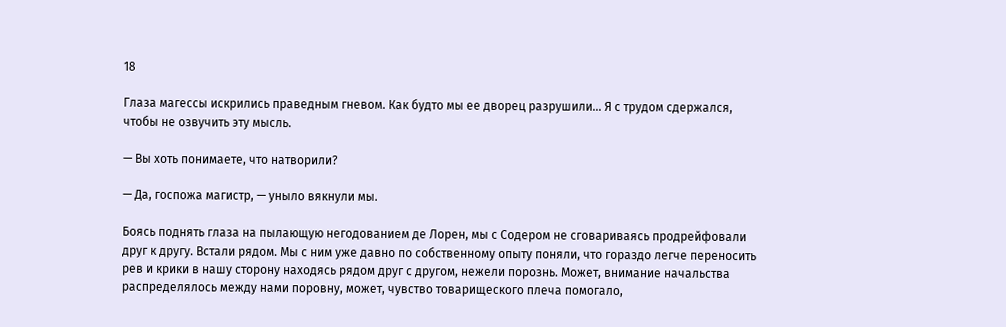18

Глаза магессы искрились праведным гневом. Как будто мы ее дворец разрушили… Я с трудом сдержался, чтобы не озвучить эту мысль.

— Вы хоть понимаете, что натворили?

— Да, госпожа магистр, — уныло вякнули мы.

Боясь поднять глаза на пылающую негодованием де Лорен, мы с Содером не сговариваясь продрейфовали друг к другу. Встали рядом. Мы с ним уже давно по собственному опыту поняли, что гораздо легче переносить рев и крики в нашу сторону находясь рядом друг с другом, нежели порознь. Может, внимание начальства распределялось между нами поровну, может, чувство товарищеского плеча помогало,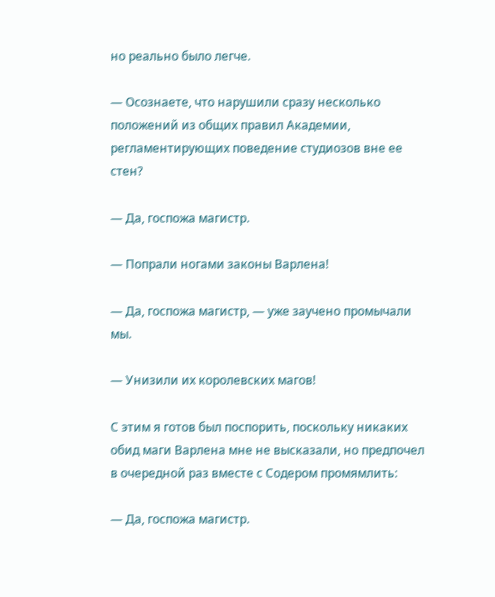но реально было легче.

— Осознаете, что нарушили сразу несколько положений из общих правил Академии, регламентирующих поведение студиозов вне ее стен?

— Да, госпожа магистр.

— Попрали ногами законы Варлена!

— Да, госпожа магистр, — уже заучено промычали мы.

— Унизили их королевских магов!

С этим я готов был поспорить, поскольку никаких обид маги Варлена мне не высказали, но предпочел в очередной раз вместе с Содером промямлить:

— Да, госпожа магистр.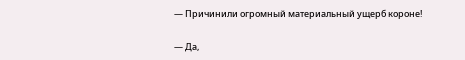— Причинили огромный материальный ущерб короне!

— Да,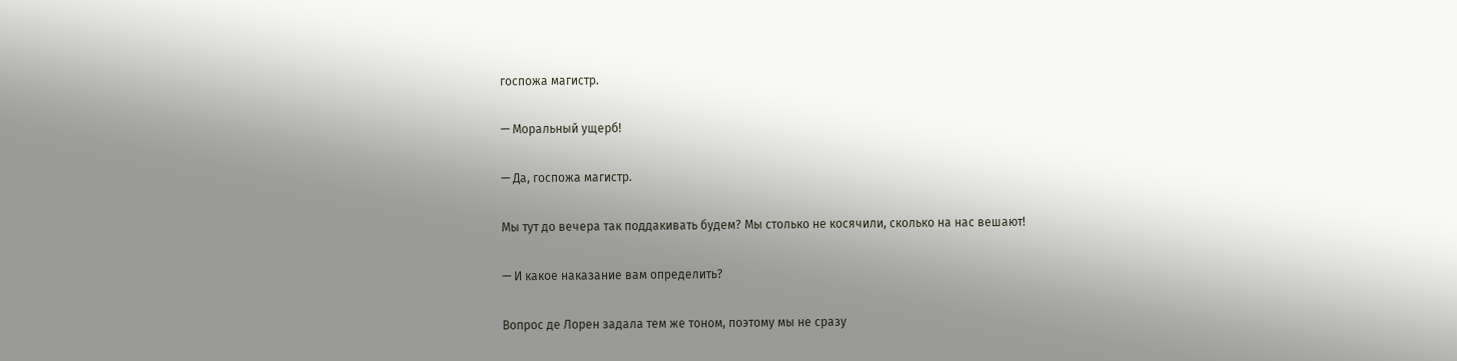госпожа магистр.

— Моральный ущерб!

— Да, госпожа магистр.

Мы тут до вечера так поддакивать будем? Мы столько не косячили, сколько на нас вешают!

— И какое наказание вам определить?

Вопрос де Лорен задала тем же тоном, поэтому мы не сразу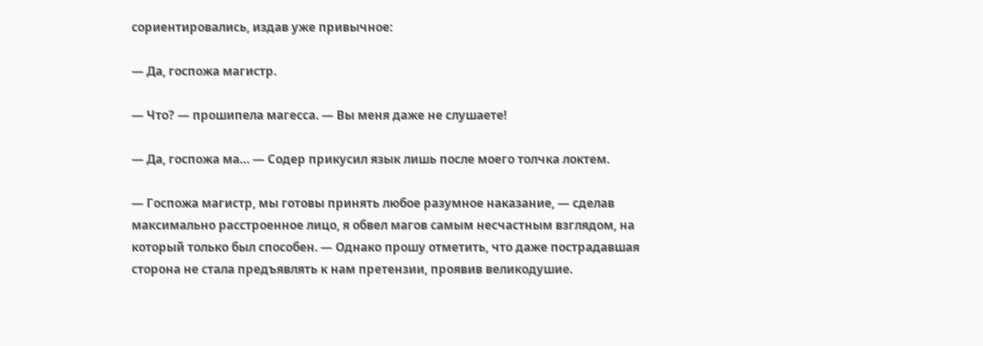сориентировались, издав уже привычное:

— Да, госпожа магистр.

— Что? — прошипела магесса. — Вы меня даже не слушаете!

— Да, госпожа ма… — Содер прикусил язык лишь после моего толчка локтем.

— Госпожа магистр, мы готовы принять любое разумное наказание, — сделав максимально расстроенное лицо, я обвел магов самым несчастным взглядом, на который только был способен. — Однако прошу отметить, что даже пострадавшая сторона не стала предъявлять к нам претензии, проявив великодушие.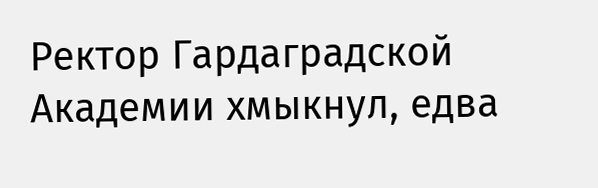Ректор Гардаградской Академии хмыкнул, едва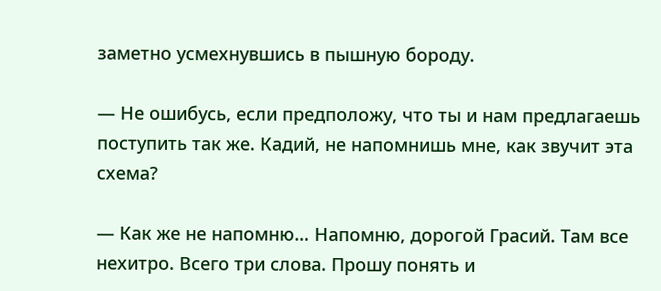заметно усмехнувшись в пышную бороду.

— Не ошибусь, если предположу, что ты и нам предлагаешь поступить так же. Кадий, не напомнишь мне, как звучит эта схема?

— Как же не напомню… Напомню, дорогой Грасий. Там все нехитро. Всего три слова. Прошу понять и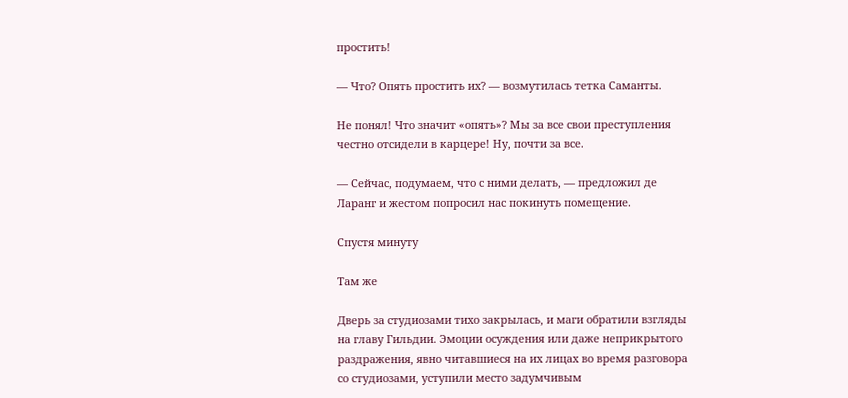простить!

— Что? Опять простить их? — возмутилась тетка Саманты.

Не понял! Что значит «опять»? Мы за все свои преступления честно отсидели в карцере! Ну, почти за все.

— Сейчас, подумаем, что с ними делать, — предложил де Ларанг и жестом попросил нас покинуть помещение.

Спустя минуту

Там же

Дверь за студиозами тихо закрылась, и маги обратили взгляды на главу Гильдии. Эмоции осуждения или даже неприкрытого раздражения, явно читавшиеся на их лицах во время разговора со студиозами, уступили место задумчивым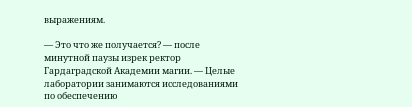выражениям.

— Это что же получается? — после минутной паузы изрек ректор Гардаградской Академии магии. — Целые лаборатории занимаются исследованиями по обеспечению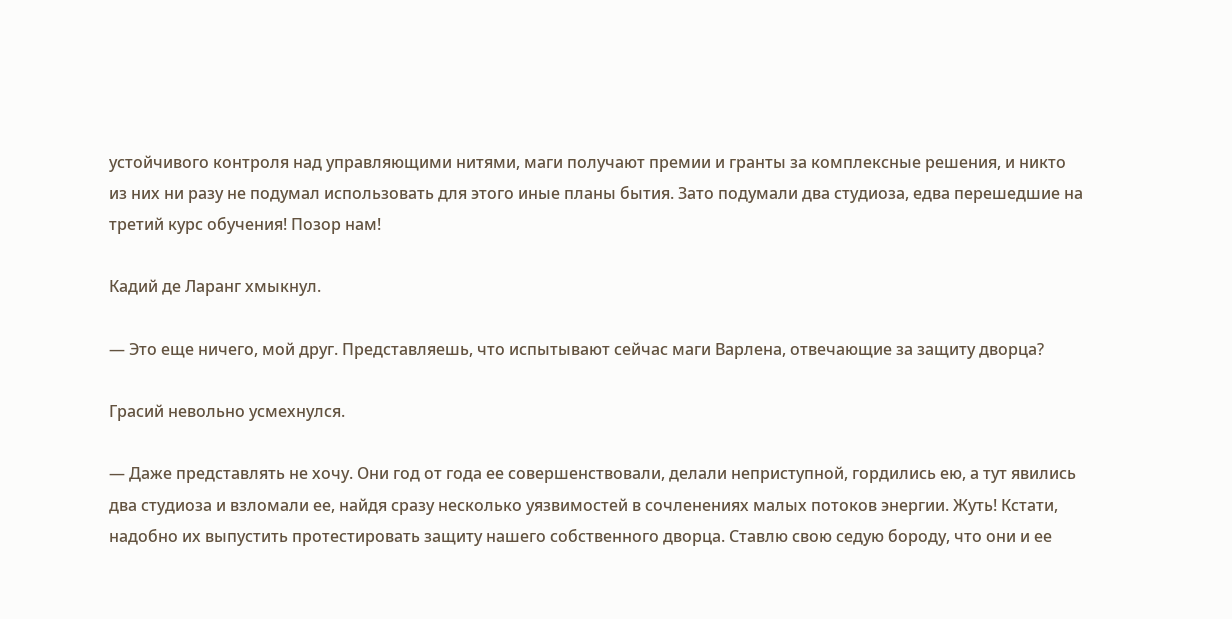устойчивого контроля над управляющими нитями, маги получают премии и гранты за комплексные решения, и никто из них ни разу не подумал использовать для этого иные планы бытия. Зато подумали два студиоза, едва перешедшие на третий курс обучения! Позор нам!

Кадий де Ларанг хмыкнул.

— Это еще ничего, мой друг. Представляешь, что испытывают сейчас маги Варлена, отвечающие за защиту дворца?

Грасий невольно усмехнулся.

— Даже представлять не хочу. Они год от года ее совершенствовали, делали неприступной, гордились ею, а тут явились два студиоза и взломали ее, найдя сразу несколько уязвимостей в сочленениях малых потоков энергии. Жуть! Кстати, надобно их выпустить протестировать защиту нашего собственного дворца. Ставлю свою седую бороду, что они и ее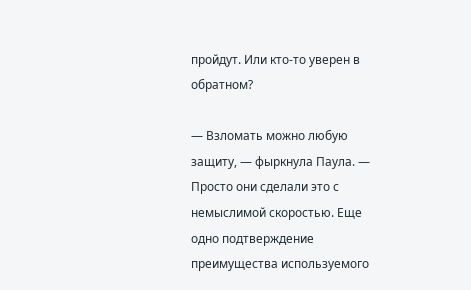пройдут. Или кто-то уверен в обратном?

— Взломать можно любую защиту, — фыркнула Паула. — Просто они сделали это с немыслимой скоростью. Еще одно подтверждение преимущества используемого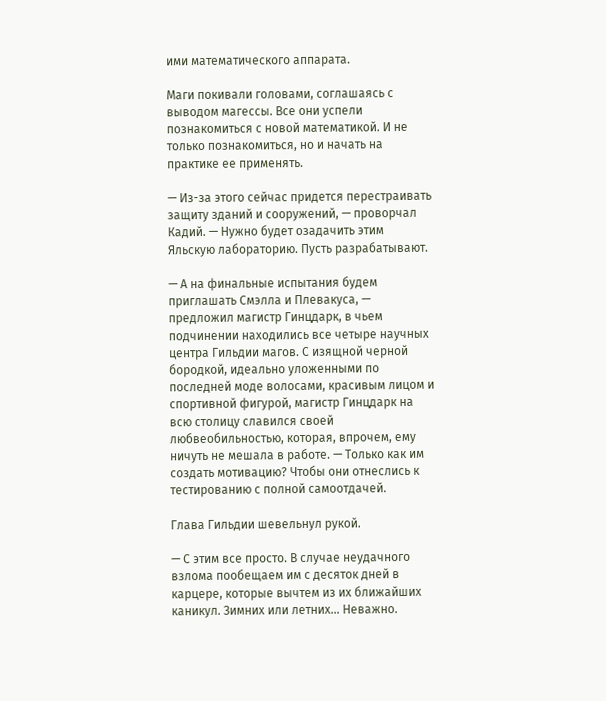ими математического аппарата.

Маги покивали головами, соглашаясь с выводом магессы. Все они успели познакомиться с новой математикой. И не только познакомиться, но и начать на практике ее применять.

— Из-за этого сейчас придется перестраивать защиту зданий и сооружений, — проворчал Кадий. — Нужно будет озадачить этим Яльскую лабораторию. Пусть разрабатывают.

— А на финальные испытания будем приглашать Смэлла и Плевакуса, — предложил магистр Гинцдарк, в чьем подчинении находились все четыре научных центра Гильдии магов. С изящной черной бородкой, идеально уложенными по последней моде волосами, красивым лицом и спортивной фигурой, магистр Гинцдарк на всю столицу славился своей любвеобильностью, которая, впрочем, ему ничуть не мешала в работе. — Только как им создать мотивацию? Чтобы они отнеслись к тестированию с полной самоотдачей.

Глава Гильдии шевельнул рукой.

— С этим все просто. В случае неудачного взлома пообещаем им с десяток дней в карцере, которые вычтем из их ближайших каникул. Зимних или летних… Неважно.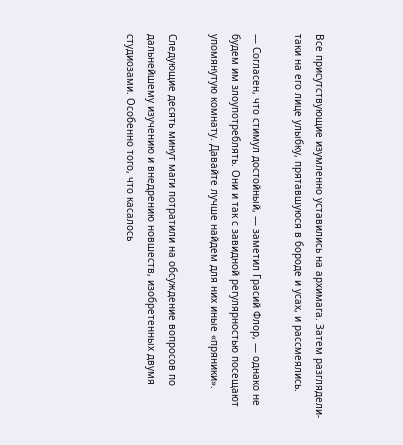Все присутствующие изумленно уставились на архимага. Затем разглядели-таки на его лице улыбку, прятавшуюся в бороде и усах, и рассмеялись.

— Согласен, что стимул достойный, — заметил Грасий Флор, — однако не будем им злоупотреблять. Они и так с завидной регулярностью посещают упомянутую комнату. Давайте лучше найдем для них иные «пряники».

Следующие десять минут маги потратили на обсуждение вопросов по дальнейшему изучению и внедрению новшеств, изобретенных двумя студиозами. Особенно того, что касалось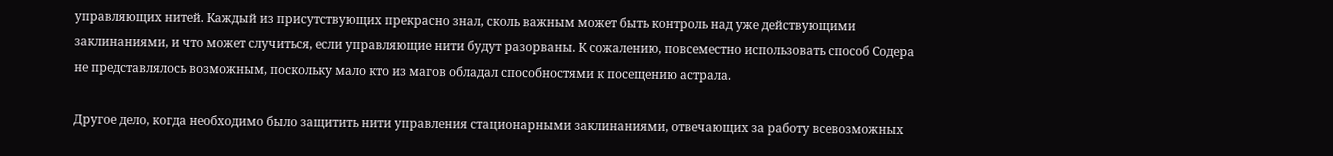управляющих нитей. Каждый из присутствующих прекрасно знал, сколь важным может быть контроль над уже действующими заклинаниями, и что может случиться, если управляющие нити будут разорваны. К сожалению, повсеместно использовать способ Содера не представлялось возможным, поскольку мало кто из магов обладал способностями к посещению астрала.

Другое дело, когда необходимо было защитить нити управления стационарными заклинаниями, отвечающих за работу всевозможных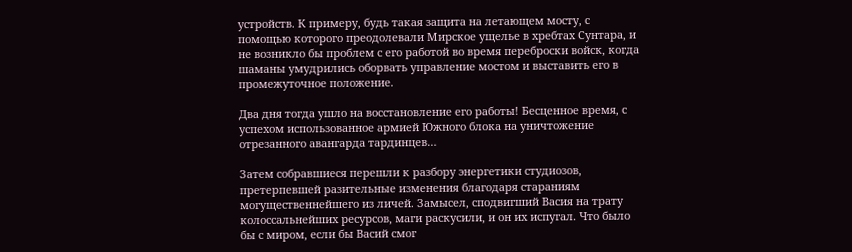устройств. К примеру, будь такая защита на летающем мосту, с помощью которого преодолевали Мирское ущелье в хребтах Сунтара, и не возникло бы проблем с его работой во время переброски войск, когда шаманы умудрились оборвать управление мостом и выставить его в промежуточное положение.

Два дня тогда ушло на восстановление его работы! Бесценное время, с успехом использованное армией Южного блока на уничтожение отрезанного авангарда тардинцев…

Затем собравшиеся перешли к разбору энергетики студиозов, претерпевшей разительные изменения благодаря стараниям могущественнейшего из личей. Замысел, сподвигший Васия на трату колоссальнейших ресурсов, маги раскусили, и он их испугал. Что было бы с миром, если бы Васий смог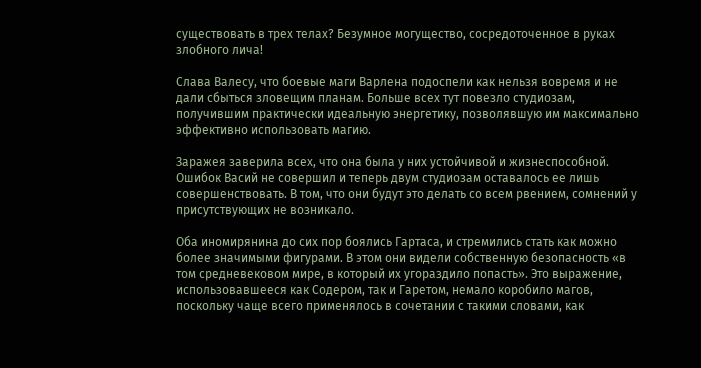существовать в трех телах? Безумное могущество, сосредоточенное в руках злобного лича!

Слава Валесу, что боевые маги Варлена подоспели как нельзя вовремя и не дали сбыться зловещим планам. Больше всех тут повезло студиозам, получившим практически идеальную энергетику, позволявшую им максимально эффективно использовать магию.

Заражея заверила всех, что она была у них устойчивой и жизнеспособной. Ошибок Васий не совершил и теперь двум студиозам оставалось ее лишь совершенствовать. В том, что они будут это делать со всем рвением, сомнений у присутствующих не возникало.

Оба иномирянина до сих пор боялись Гартаса, и стремились стать как можно более значимыми фигурами. В этом они видели собственную безопасность «в том средневековом мире, в который их угораздило попасть». Это выражение, использовавшееся как Содером, так и Гаретом, немало коробило магов, поскольку чаще всего применялось в сочетании с такими словами, как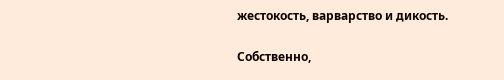жестокость, варварство и дикость.

Собственно,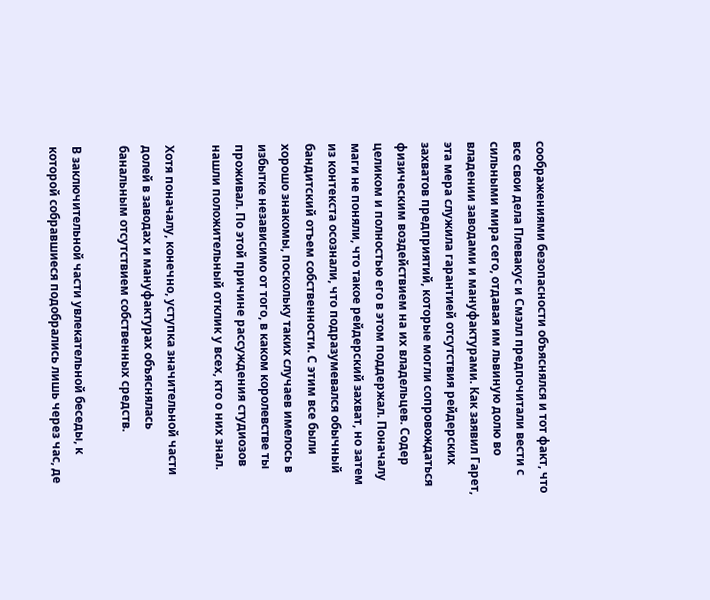соображениями безопасности объяснялся и тот факт, что все свои дела Плевакус и Смэлл предпочитали вести с сильными мира сего, отдавая им львиную долю во владении заводами и мануфактурами. Как заявил Гарет, эта мера служила гарантией отсутствия рейдерских захватов предприятий, которые могли сопровождаться физическим воздействием на их владельцев. Содер целиком и полностью его в этом поддержал. Поначалу маги не поняли, что такое рейдерский захват, но затем из контекста осознали, что подразумевался обычный бандитский отъем собственности. С этим все были хорошо знакомы, поскольку таких случаев имелось в избытке независимо от того, в каком королевстве ты проживал. По этой причине рассуждения студиозов нашли положительный отклик у всех, кто о них знал.

Хотя поначалу, конечно, уступка значительной части долей в заводах и мануфактурах объяснялась банальным отсутствием собственных средств.

В заключительной части увлекательной беседы, к которой собравшиеся подобрались лишь через час, де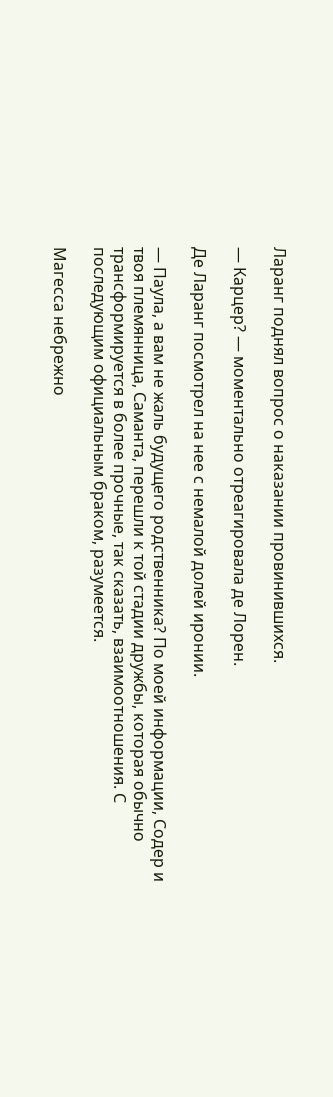Ларанг поднял вопрос о наказании провинившихся.

— Карцер? — моментально отреагировала де Лорен.

Де Ларанг посмотрел на нее с немалой долей иронии.

— Паула, а вам не жаль будущего родственника? По моей информации, Содер и твоя племянница, Саманта, перешли к той стадии дружбы, которая обычно трансформируется в более прочные, так сказать, взаимоотношения. С последующим официальным браком, разумеется.

Магесса небрежно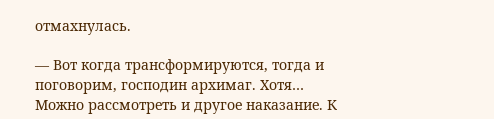отмахнулась.

— Вот когда трансформируются, тогда и поговорим, господин архимаг. Хотя… Можно рассмотреть и другое наказание. К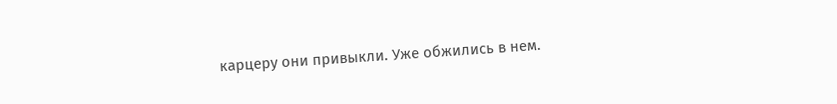карцеру они привыкли. Уже обжились в нем.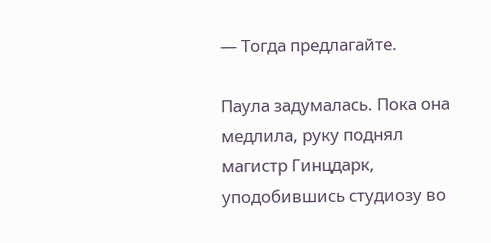— Тогда предлагайте.

Паула задумалась. Пока она медлила, руку поднял магистр Гинцдарк, уподобившись студиозу во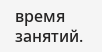время занятий.